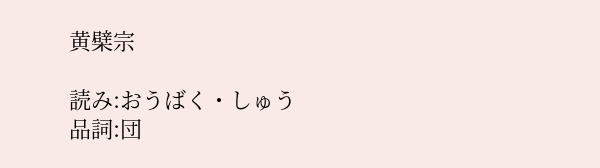黄檗宗

読み:おうばく・しゅう
品詞:団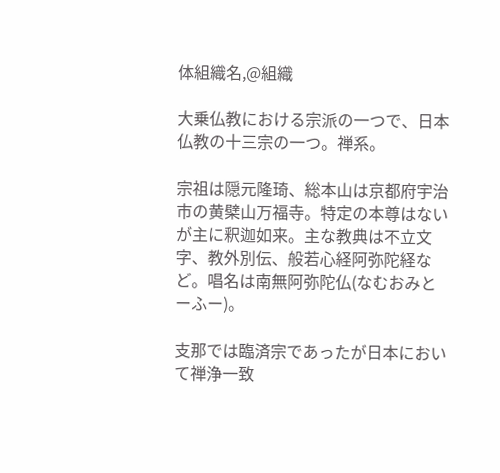体組織名,@組織

大乗仏教における宗派の一つで、日本仏教の十三宗の一つ。禅系。

宗祖は隠元隆琦、総本山は京都府宇治市の黄檗山万福寺。特定の本尊はないが主に釈迦如来。主な教典は不立文字、教外別伝、般若心経阿弥陀経など。唱名は南無阿弥陀仏(なむおみとーふー)。

支那では臨済宗であったが日本において禅浄一致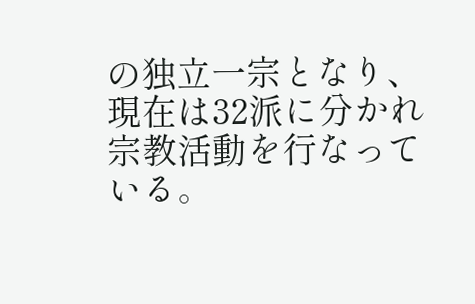の独立一宗となり、現在は32派に分かれ宗教活動を行なっている。